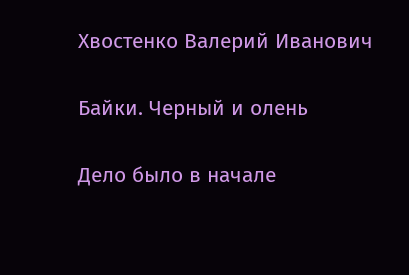Хвостенко Валерий Иванович

Байки. Черный и олень

Дело было в начале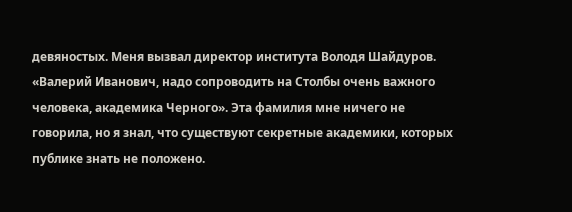девяностых. Меня вызвал директор института Володя Шайдуров. «Валерий Иванович, надо сопроводить на Столбы очень важного человека, академика Черного». Эта фамилия мне ничего не говорила, но я знал, что существуют секретные академики, которых публике знать не положено.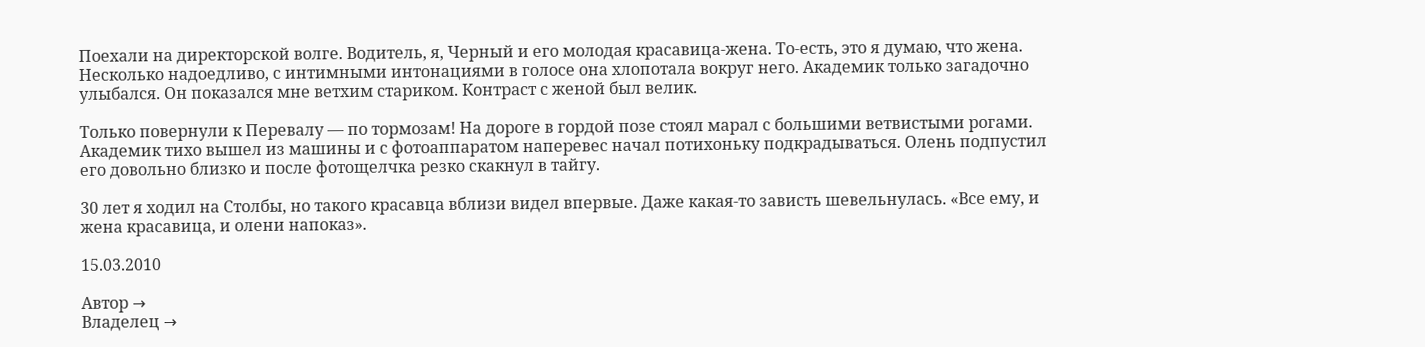Поехали на директорской волге. Водитель, я, Черный и его молодая красавица-жена. То-есть, это я думаю, что жена. Несколько надоедливо, с интимными интонациями в голосе она хлопотала вокруг него. Академик только загадочно улыбался. Он показался мне ветхим стариком. Контраст с женой был велик.

Только повернули к Перевалу — по тормозам! На дороге в гордой позе стоял марал с большими ветвистыми рогами. Академик тихо вышел из машины и с фотоаппаратом наперевес начал потихоньку подкрадываться. Олень подпустил его довольно близко и после фотощелчка резко скакнул в тайгу.

30 лет я ходил на Столбы, но такого красавца вблизи видел впервые. Даже какая-то зависть шевельнулась. «Все ему, и жена красавица, и олени напоказ».

15.03.2010

Автор →
Владелец →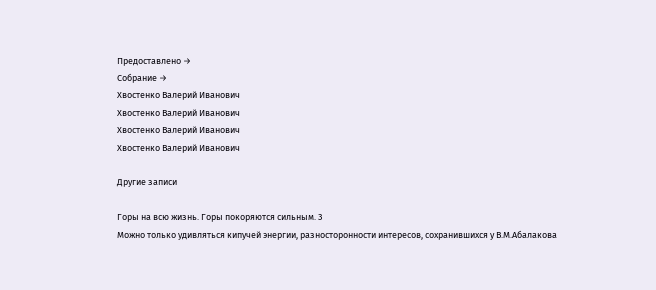Предоставлено →
Собрание →
Хвостенко Валерий Иванович
Хвостенко Валерий Иванович
Хвостенко Валерий Иванович
Хвостенко Валерий Иванович

Другие записи

Горы на всю жизнь. Горы покоряются сильным. 3
Можно только удивляться кипучей энергии, разносторонности интересов, сохранившихся у В.М.Абалакова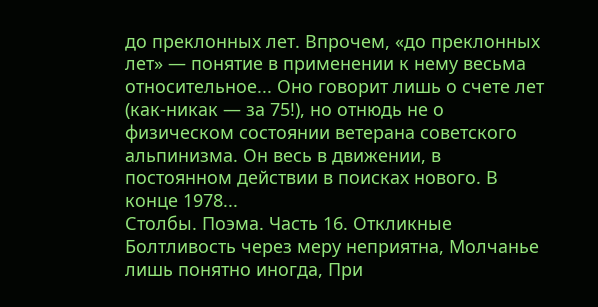до преклонных лет. Впрочем, «до преклонных лет» — понятие в применении к нему весьма относительное... Оно говорит лишь о счете лет (как-никак — за 75!), но отнюдь не о физическом состоянии ветерана советского альпинизма. Он весь в движении, в постоянном действии в поисках нового. В конце 1978...
Столбы. Поэма. Часть 16. Откликные
Болтливость через меру неприятна, Молчанье лишь понятно иногда, При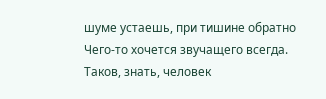шуме устаешь, при тишине обратно Чего-то хочется звучащего всегда. Таков, знать, человек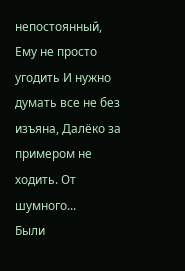непостоянный, Ему не просто угодить И нужно думать все не без изъяна, Далёко за примером не ходить. От шумного...
Были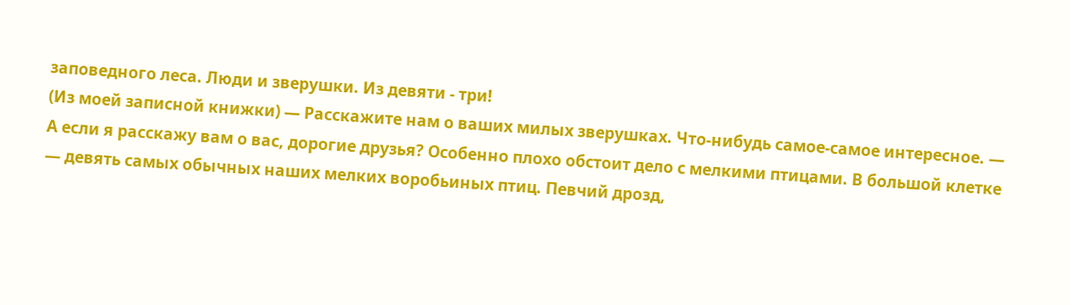заповедного леса. Люди и зверушки. Из девяти - три!
(Из моей записной книжки) — Расскажите нам о ваших милых зверушках. Что-нибудь самое-самое интересное. — А если я расскажу вам о вас, дорогие друзья? Особенно плохо обстоит дело с мелкими птицами. В большой клетке — девять самых обычных наших мелких воробьиных птиц. Певчий дрозд,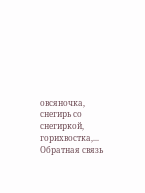овсяночка, снегирь со снегиркой, горихвостка,...
Обратная связь